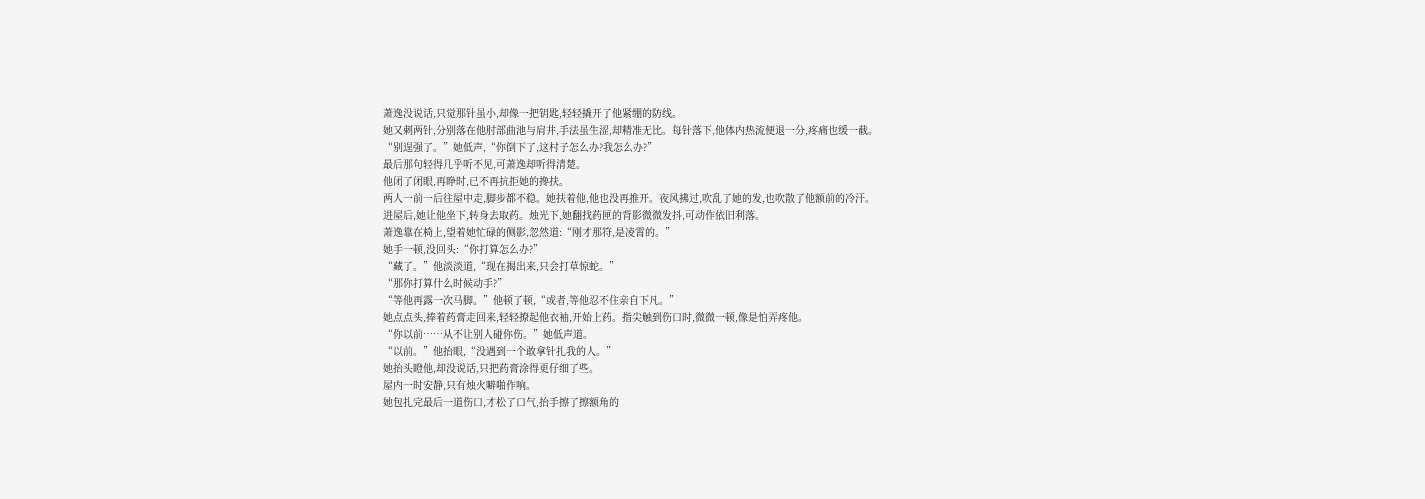萧逸没说话,只觉那针虽小,却像一把钥匙,轻轻撬开了他紧绷的防线。
她又刺两针,分别落在他肘部曲池与肩井,手法虽生涩,却精准无比。每针落下,他体内热流便退一分,疼痛也缓一截。
“别逞强了。”她低声,“你倒下了,这村子怎么办?我怎么办?”
最后那句轻得几乎听不见,可萧逸却听得清楚。
他闭了闭眼,再睁时,已不再抗拒她的搀扶。
两人一前一后往屋中走,脚步都不稳。她扶着他,他也没再推开。夜风拂过,吹乱了她的发,也吹散了他额前的冷汗。
进屋后,她让他坐下,转身去取药。烛光下,她翻找药匣的背影微微发抖,可动作依旧利落。
萧逸靠在椅上,望着她忙碌的侧影,忽然道:“刚才那符,是凌霄的。”
她手一顿,没回头:“你打算怎么办?”
“藏了。”他淡淡道,“现在揭出来,只会打草惊蛇。”
“那你打算什么时候动手?”
“等他再露一次马脚。”他顿了顿,“或者,等他忍不住亲自下凡。”
她点点头,捧着药膏走回来,轻轻撩起他衣袖,开始上药。指尖触到伤口时,微微一顿,像是怕弄疼他。
“你以前……从不让别人碰你伤。”她低声道。
“以前。”他抬眼,“没遇到一个敢拿针扎我的人。”
她抬头瞪他,却没说话,只把药膏涂得更仔细了些。
屋内一时安静,只有烛火噼啪作响。
她包扎完最后一道伤口,才松了口气,抬手擦了擦额角的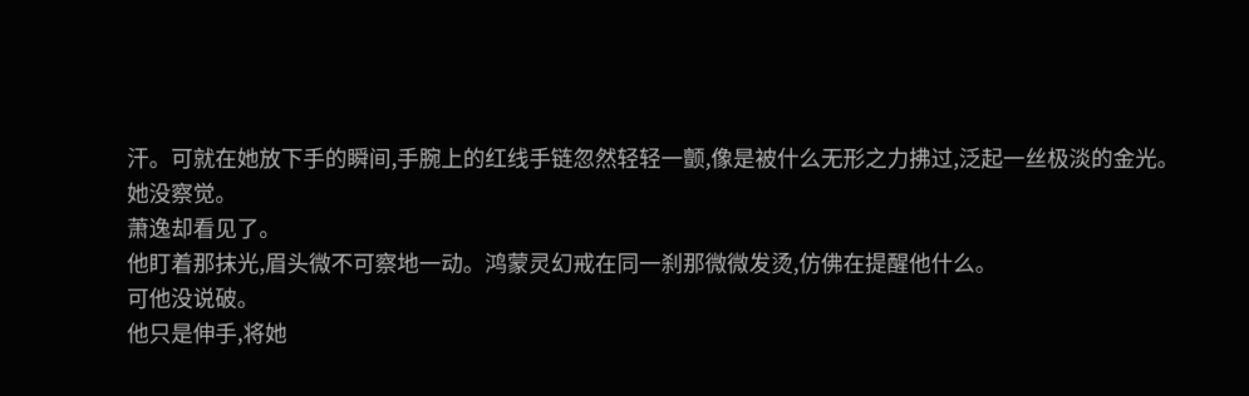汗。可就在她放下手的瞬间,手腕上的红线手链忽然轻轻一颤,像是被什么无形之力拂过,泛起一丝极淡的金光。
她没察觉。
萧逸却看见了。
他盯着那抹光,眉头微不可察地一动。鸿蒙灵幻戒在同一刹那微微发烫,仿佛在提醒他什么。
可他没说破。
他只是伸手,将她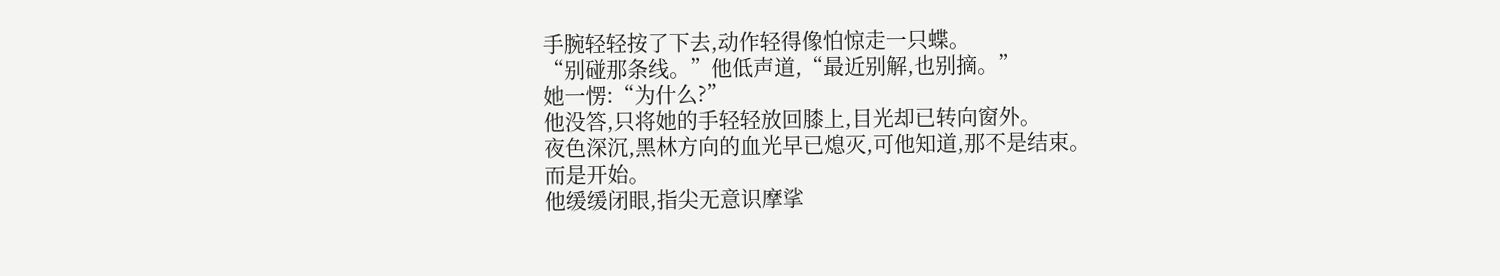手腕轻轻按了下去,动作轻得像怕惊走一只蝶。
“别碰那条线。”他低声道,“最近别解,也别摘。”
她一愣:“为什么?”
他没答,只将她的手轻轻放回膝上,目光却已转向窗外。
夜色深沉,黑林方向的血光早已熄灭,可他知道,那不是结束。
而是开始。
他缓缓闭眼,指尖无意识摩挲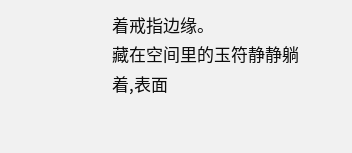着戒指边缘。
藏在空间里的玉符静静躺着,表面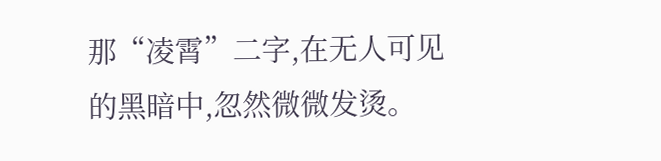那“凌霄”二字,在无人可见的黑暗中,忽然微微发烫。